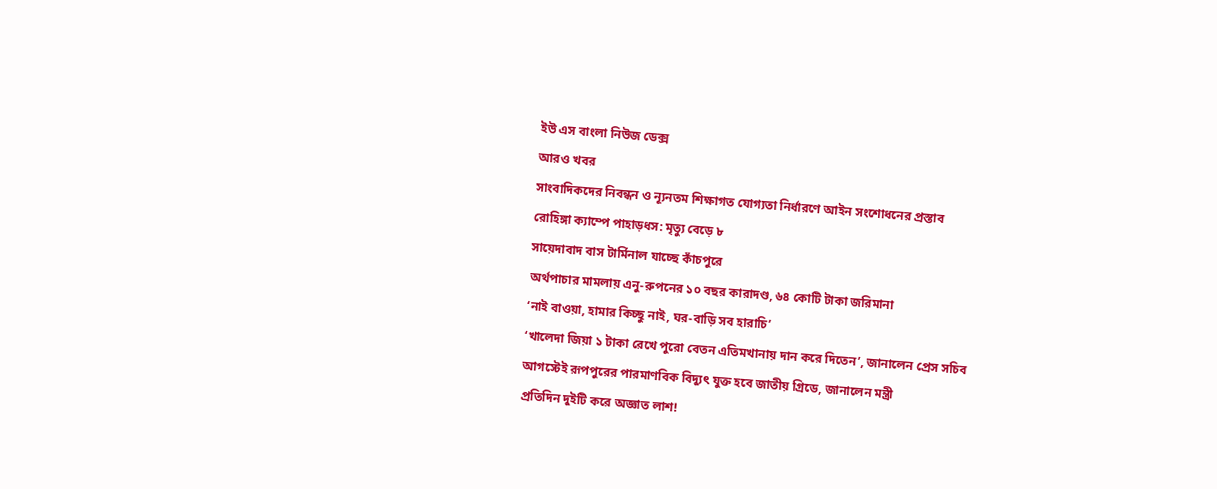ইউ এস বাংলা নিউজ ডেক্স
আরও খবর
সাংবাদিকদের নিবন্ধন ও ন্যূনতম শিক্ষাগত যোগ্যতা নির্ধারণে আইন সংশোধনের প্রস্তাব
রোহিঙ্গা ক্যাম্পে পাহাড়ধস: মৃত্যু বেড়ে ৮
সায়েদাবাদ বাস টার্মিনাল যাচ্ছে কাঁচপুরে
অর্থপাচার মামলায় এনু-রুপনের ১০ বছর কারাদণ্ড, ৬৪ কোটি টাকা জরিমানা
‘নাই বাওয়া, হামার কিচ্ছু নাই, ঘর-বাড়ি সব হারাচি’
‘খালেদা জিয়া ১ টাকা রেখে পুরো বেতন এতিমখানায় দান করে দিতেন’, জানালেন প্রেস সচিব
আগস্টেই রূপপুরের পারমাণবিক বিদ্যুৎ যুক্ত হবে জাতীয় গ্রিডে, জানালেন মন্ত্রী
প্রতিদিন দুইটি করে অজ্ঞাত লাশ!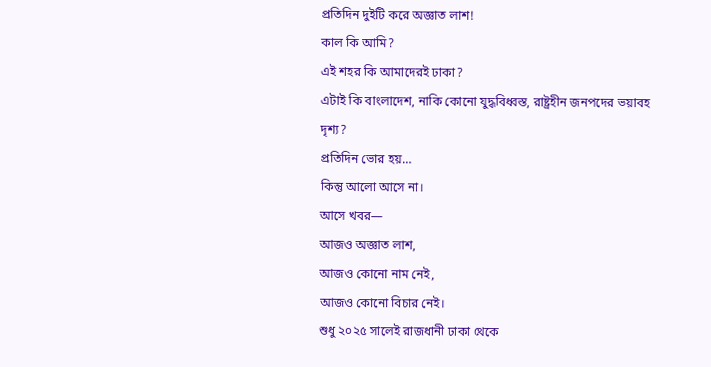প্রতিদিন দুইটি করে অজ্ঞাত লাশ!
কাল কি আমি?
এই শহর কি আমাদেরই ঢাকা?
এটাই কি বাংলাদেশ, নাকি কোনো যুদ্ধবিধ্বস্ত, রাষ্ট্রহীন জনপদের ভয়াবহ দৃশ্য?
প্রতিদিন ভোর হয়…
কিন্তু আলো আসে না।
আসে খবর—
আজও অজ্ঞাত লাশ,
আজও কোনো নাম নেই,
আজও কোনো বিচার নেই।
শুধু ২০২৫ সালেই রাজধানী ঢাকা থেকে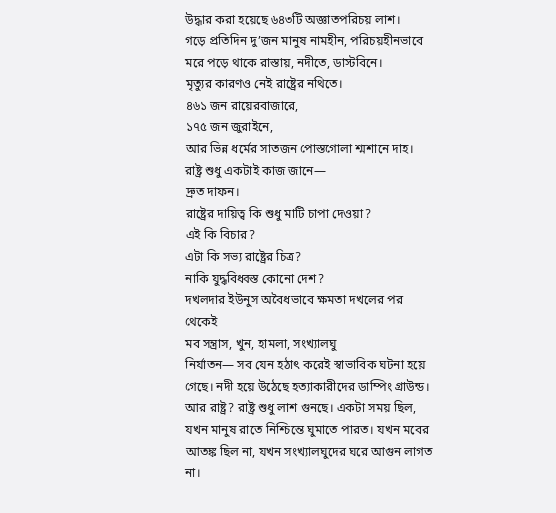উদ্ধার করা হয়েছে ৬৪৩টি অজ্ঞাতপরিচয় লাশ।
গড়ে প্রতিদিন দু’জন মানুষ নামহীন, পরিচয়হীনভাবে মরে পড়ে থাকে রাস্তায়, নদীতে, ডাস্টবিনে।
মৃত্যুর কারণও নেই রাষ্ট্রের নথিতে।
৪৬১ জন রায়েরবাজারে,
১৭৫ জন জুরাইনে,
আর ভিন্ন ধর্মের সাতজন পোস্তগোলা শ্মশানে দাহ।
রাষ্ট্র শুধু একটাই কাজ জানে—
দ্রুত দাফন।
রাষ্ট্রের দায়িত্ব কি শুধু মাটি চাপা দেওয়া?
এই কি বিচার?
এটা কি সভ্য রাষ্ট্রের চিত্র?
নাকি যুদ্ধবিধ্বস্ত কোনো দেশ?
দখলদার ইউনুস অবৈধভাবে ক্ষমতা দখলের পর থেকেই
মব সন্ত্রাস, খুন, হামলা, সংখ্যালঘু
নির্যাতন— সব যেন হঠাৎ করেই স্বাভাবিক ঘটনা হয়ে গেছে। নদী হয়ে উঠেছে হত্যাকারীদের ডাম্পিং গ্রাউন্ড। আর রাষ্ট্র? রাষ্ট্র শুধু লাশ গুনছে। একটা সময় ছিল, যখন মানুষ রাতে নিশ্চিন্তে ঘুমাতে পারত। যখন মবের আতঙ্ক ছিল না, যখন সংখ্যালঘুদের ঘরে আগুন লাগত না।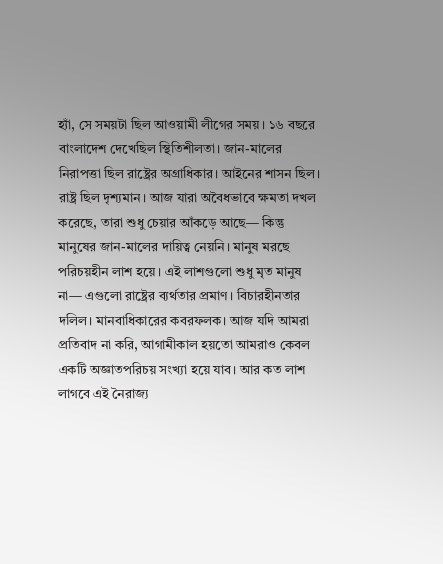হ্যাঁ, সে সময়টা ছিল আওয়ামী লীগের সময়। ১৬ বছরে বাংলাদেশ দেখেছিল স্থিতিশীলতা। জান-মালের নিরাপত্তা ছিল রাষ্ট্রের অগ্রাধিকার। আইনের শাসন ছিল। রাষ্ট্র ছিল দৃশ্যমান। আজ যারা অবৈধভাবে ক্ষমতা দখল করেছে, তারা শুধু চেয়ার আঁকড়ে আছে— কিন্তু মানুষের জান-মালের দায়িত্ব নেয়নি। মানুষ মরছে পরিচয়হীন লাশ হয়ে। এই লাশগুলো শুধু মৃত মানুষ না— এগুলো রাষ্ট্রের ব্যর্থতার প্রমাণ। বিচারহীনতার দলিল। মানবাধিকারের কবরফলক। আজ যদি আমরা প্রতিবাদ না করি, আগামীকাল হয়তো আমরাও কেবল একটি অজ্ঞাতপরিচয় সংখ্যা হয়ে যাব। আর কত লাশ লাগবে এই নৈরাজ্য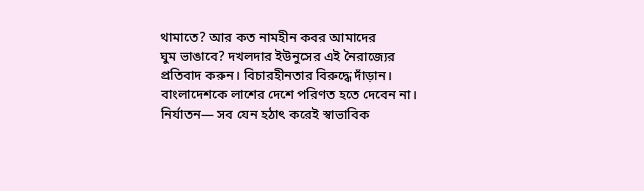থামাতে? আর কত নামহীন কবর আমাদের
ঘুম ভাঙাবে? দখলদার ইউনুসের এই নৈরাজ্যের প্রতিবাদ করুন। বিচারহীনতার বিরুদ্ধে দাঁড়ান। বাংলাদেশকে লাশের দেশে পরিণত হতে দেবেন না।
নির্যাতন— সব যেন হঠাৎ করেই স্বাভাবিক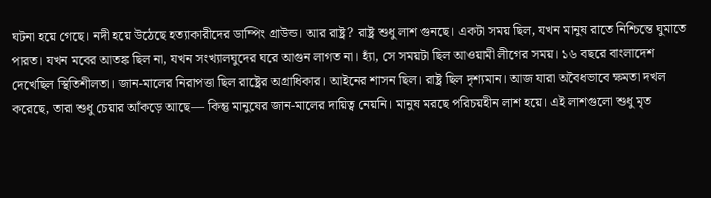ঘটনা হয়ে গেছে। নদী হয়ে উঠেছে হত্যাকারীদের ডাম্পিং গ্রাউন্ড। আর রাষ্ট্র? রাষ্ট্র শুধু লাশ গুনছে। একটা সময় ছিল, যখন মানুষ রাতে নিশ্চিন্তে ঘুমাতে পারত। যখন মবের আতঙ্ক ছিল না, যখন সংখ্যালঘুদের ঘরে আগুন লাগত না। হ্যাঁ, সে সময়টা ছিল আওয়ামী লীগের সময়। ১৬ বছরে বাংলাদেশ দেখেছিল স্থিতিশীলতা। জান-মালের নিরাপত্তা ছিল রাষ্ট্রের অগ্রাধিকার। আইনের শাসন ছিল। রাষ্ট্র ছিল দৃশ্যমান। আজ যারা অবৈধভাবে ক্ষমতা দখল করেছে, তারা শুধু চেয়ার আঁকড়ে আছে— কিন্তু মানুষের জান-মালের দায়িত্ব নেয়নি। মানুষ মরছে পরিচয়হীন লাশ হয়ে। এই লাশগুলো শুধু মৃত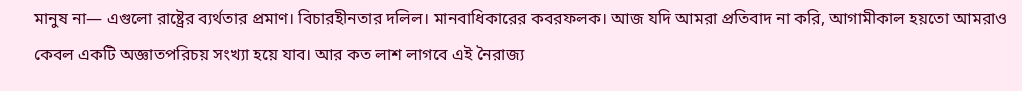মানুষ না— এগুলো রাষ্ট্রের ব্যর্থতার প্রমাণ। বিচারহীনতার দলিল। মানবাধিকারের কবরফলক। আজ যদি আমরা প্রতিবাদ না করি, আগামীকাল হয়তো আমরাও কেবল একটি অজ্ঞাতপরিচয় সংখ্যা হয়ে যাব। আর কত লাশ লাগবে এই নৈরাজ্য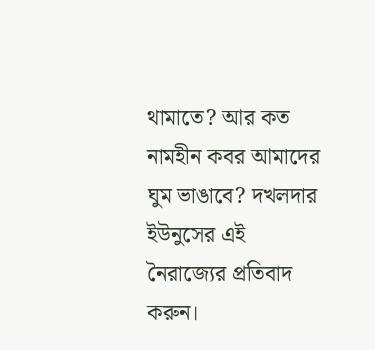থামাতে? আর কত নামহীন কবর আমাদের
ঘুম ভাঙাবে? দখলদার ইউনুসের এই নৈরাজ্যের প্রতিবাদ করুন।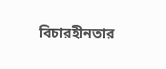বিচারহীনতার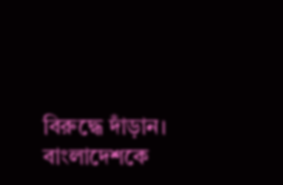বিরুদ্ধে দাঁড়ান। বাংলাদেশকে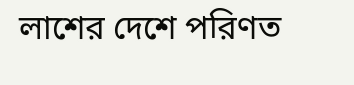লাশের দেশে পরিণত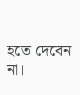হতে দেবেন না।